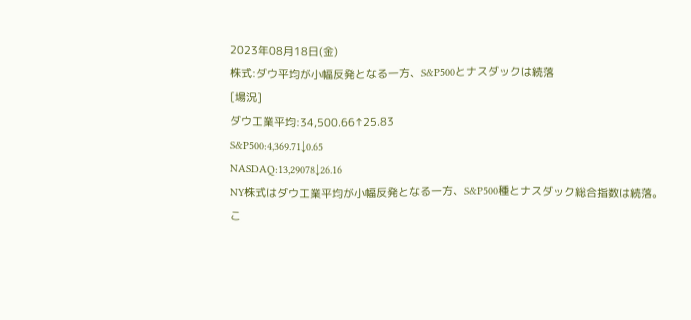2023年08月18日(金)
株式:ダウ平均が小幅反発となる一方、S&P500とナスダックは続落
[場況]
ダウ工業平均:34,500.66↑25.83
S&P500:4,369.71↓0.65
NASDAQ:13,29078↓26.16
NY株式はダウ工業平均が小幅反発となる一方、S&P500種とナスダック総合指数は続落。こ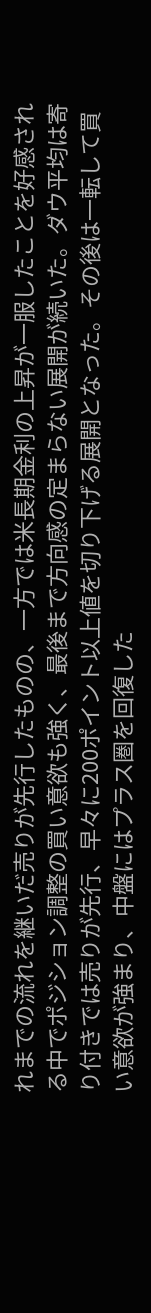れまでの流れを継いだ売りが先行したものの、一方では米長期金利の上昇が一服したことを好感される中でポジション調整の買い意欲も強く、最後まで方向感の定まらない展開が続いた。ダウ平均は寄り付きでは売りが先行、早々に200ポイント以上値を切り下げる展開となった。その後は一転して買い意欲が強まり、中盤にはプラス圏を回復した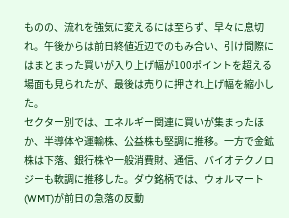ものの、流れを強気に変えるには至らず、早々に息切れ。午後からは前日終値近辺でのもみ合い、引け間際にはまとまった買いが入り上げ幅が100ポイントを超える場面も見られたが、最後は売りに押され上げ幅を縮小した。
セクター別では、エネルギー関連に買いが集まったほか、半導体や運輸株、公益株も堅調に推移。一方で金鉱株は下落、銀行株や一般消費財、通信、バイオテクノロジーも軟調に推移した。ダウ銘柄では、ウォルマート(WMT)が前日の急落の反動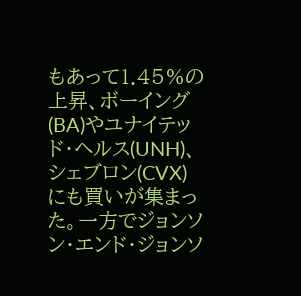もあって1.45%の上昇、ボーイング(BA)やユナイテッド・ヘルス(UNH)、シェブロン(CVX)にも買いが集まった。一方でジョンソン・エンド・ジョンソ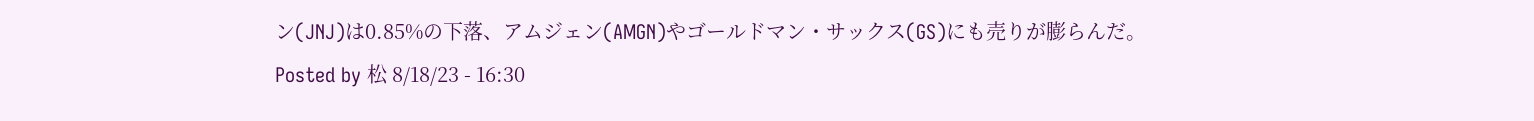ン(JNJ)は0.85%の下落、アムジェン(AMGN)やゴールドマン・サックス(GS)にも売りが膨らんだ。
Posted by 松 8/18/23 - 16:30